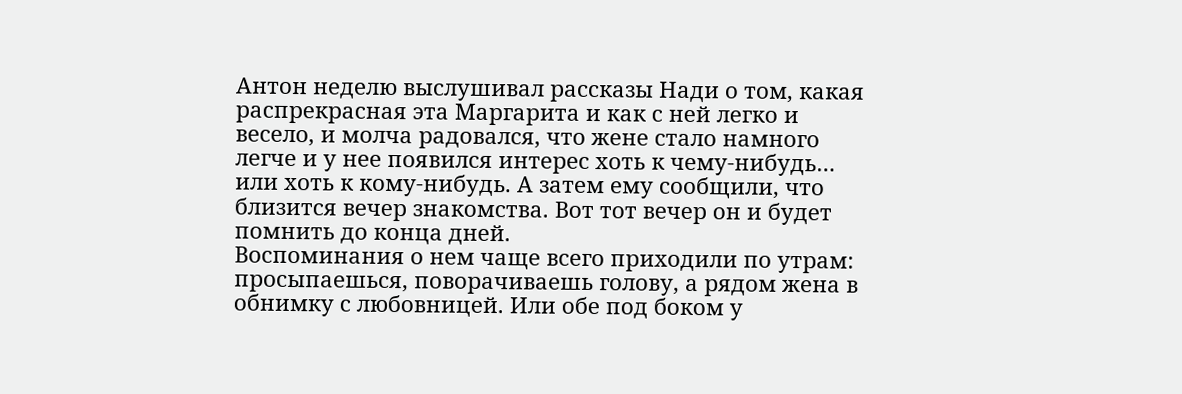Антон неделю выслушивал рассказы Нади о том, какая распрекрасная эта Маргарита и как с ней легко и весело, и молча радовался, что жене стало намного легче и у нее появился интерес хоть к чему-нибудь… или хоть к кому-нибудь. А затем ему сообщили, что близится вечер знакомства. Вот тот вечер он и будет помнить до конца дней.
Воспоминания о нем чаще всего приходили по утрам: просыпаешься, поворачиваешь голову, а рядом жена в обнимку с любовницей. Или обе под боком у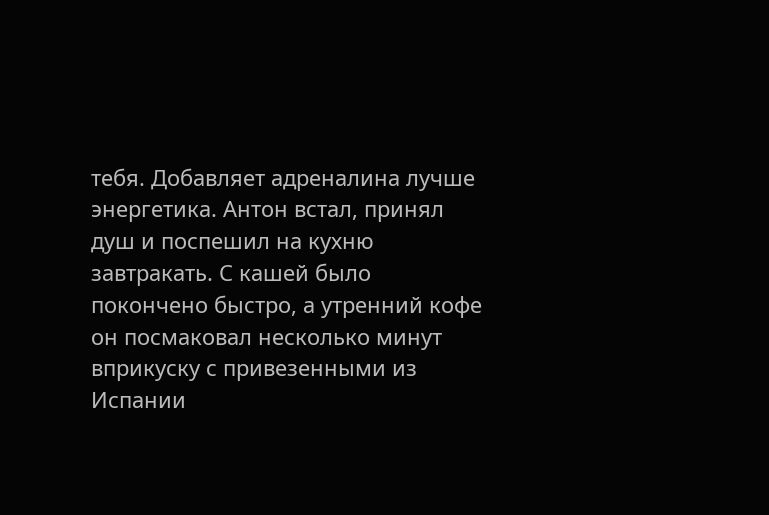тебя. Добавляет адреналина лучше энергетика. Антон встал, принял душ и поспешил на кухню завтракать. С кашей было покончено быстро, а утренний кофе он посмаковал несколько минут вприкуску с привезенными из Испании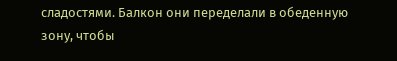сладостями. Балкон они переделали в обеденную зону, чтобы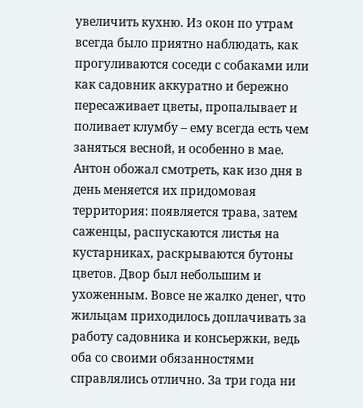увеличить кухню. Из окон по утрам всегда было приятно наблюдать, как прогуливаются соседи с собаками или как садовник аккуратно и бережно пересаживает цветы, пропалывает и поливает клумбу – ему всегда есть чем заняться весной, и особенно в мае. Антон обожал смотреть, как изо дня в день меняется их придомовая территория: появляется трава, затем саженцы, распускаются листья на кустарниках, раскрываются бутоны цветов. Двор был небольшим и ухоженным. Вовсе не жалко денег, что жильцам приходилось доплачивать за работу садовника и консьержки, ведь оба со своими обязанностями справлялись отлично. За три года ни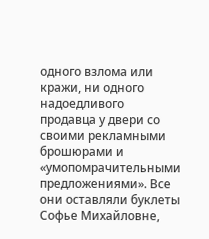одного взлома или кражи, ни одного надоедливого продавца у двери со своими рекламными брошюрами и «умопомрачительными предложениями». Все они оставляли буклеты Софье Михайловне,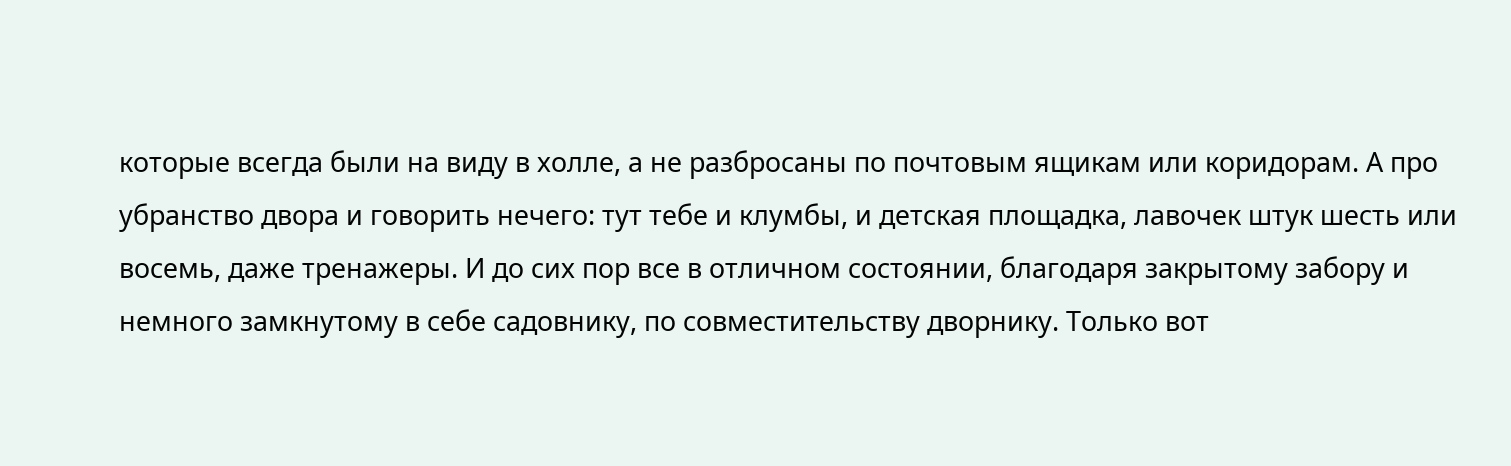которые всегда были на виду в холле, а не разбросаны по почтовым ящикам или коридорам. А про убранство двора и говорить нечего: тут тебе и клумбы, и детская площадка, лавочек штук шесть или восемь, даже тренажеры. И до сих пор все в отличном состоянии, благодаря закрытому забору и немного замкнутому в себе садовнику, по совместительству дворнику. Только вот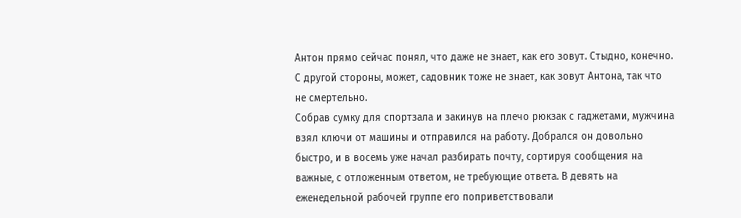Антон прямо сейчас понял, что даже не знает, как его зовут. Стыдно, конечно. С другой стороны, может, садовник тоже не знает, как зовут Антона, так что не смертельно.
Собрав сумку для спортзала и закинув на плечо рюкзак с гаджетами, мужчина взял ключи от машины и отправился на работу. Добрался он довольно быстро, и в восемь уже начал разбирать почту, сортируя сообщения на важные, с отложенным ответом, не требующие ответа. В девять на еженедельной рабочей группе его поприветствовали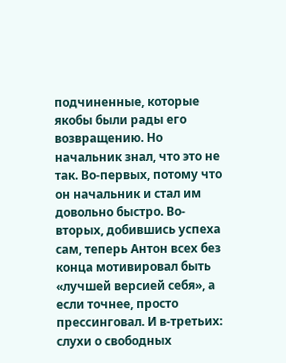подчиненные, которые якобы были рады его возвращению. Но начальник знал, что это не так. Во-первых, потому что он начальник и стал им довольно быстро. Во-вторых, добившись успеха сам, теперь Антон всех без конца мотивировал быть «лучшей версией себя», а если точнее, просто прессинговал. И в-третьих: слухи о свободных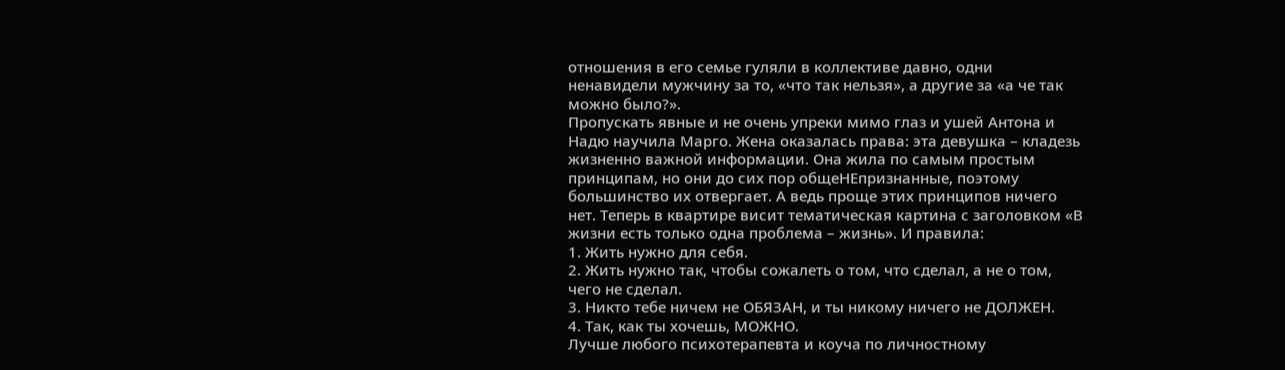отношения в его семье гуляли в коллективе давно, одни ненавидели мужчину за то, «что так нельзя», а другие за «а че так можно было?».
Пропускать явные и не очень упреки мимо глаз и ушей Антона и Надю научила Марго. Жена оказалась права: эта девушка – кладезь жизненно важной информации. Она жила по самым простым принципам, но они до сих пор общеНЕпризнанные, поэтому большинство их отвергает. А ведь проще этих принципов ничего нет. Теперь в квартире висит тематическая картина с заголовком «В жизни есть только одна проблема – жизнь». И правила:
1. Жить нужно для себя.
2. Жить нужно так, чтобы сожалеть о том, что сделал, а не о том, чего не сделал.
3. Никто тебе ничем не ОБЯЗАН, и ты никому ничего не ДОЛЖЕН.
4. Так, как ты хочешь, МОЖНО.
Лучше любого психотерапевта и коуча по личностному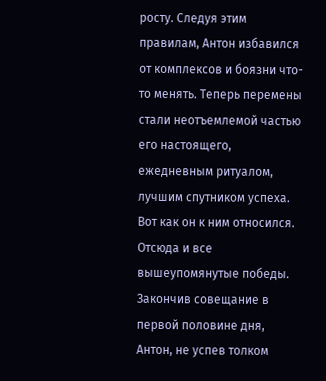росту. Следуя этим правилам, Антон избавился от комплексов и боязни что-то менять. Теперь перемены стали неотъемлемой частью его настоящего, ежедневным ритуалом, лучшим спутником успеха. Вот как он к ним относился. Отсюда и все вышеупомянутые победы.
Закончив совещание в первой половине дня, Антон, не успев толком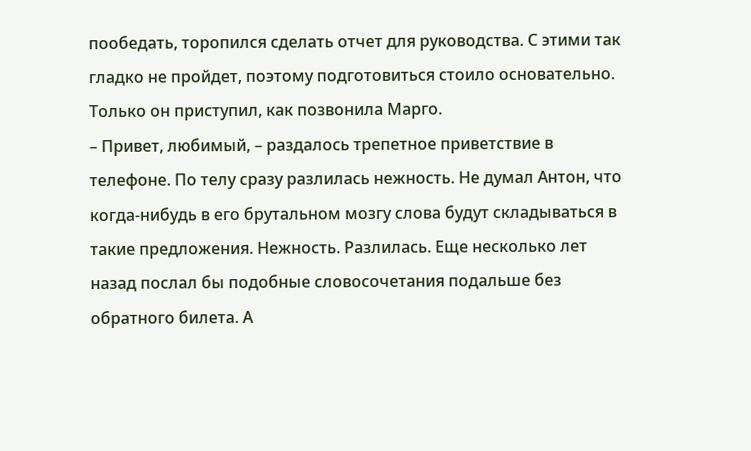пообедать, торопился сделать отчет для руководства. С этими так гладко не пройдет, поэтому подготовиться стоило основательно. Только он приступил, как позвонила Марго.
– Привет, любимый, – раздалось трепетное приветствие в телефоне. По телу сразу разлилась нежность. Не думал Антон, что когда-нибудь в его брутальном мозгу слова будут складываться в такие предложения. Нежность. Разлилась. Еще несколько лет назад послал бы подобные словосочетания подальше без обратного билета. А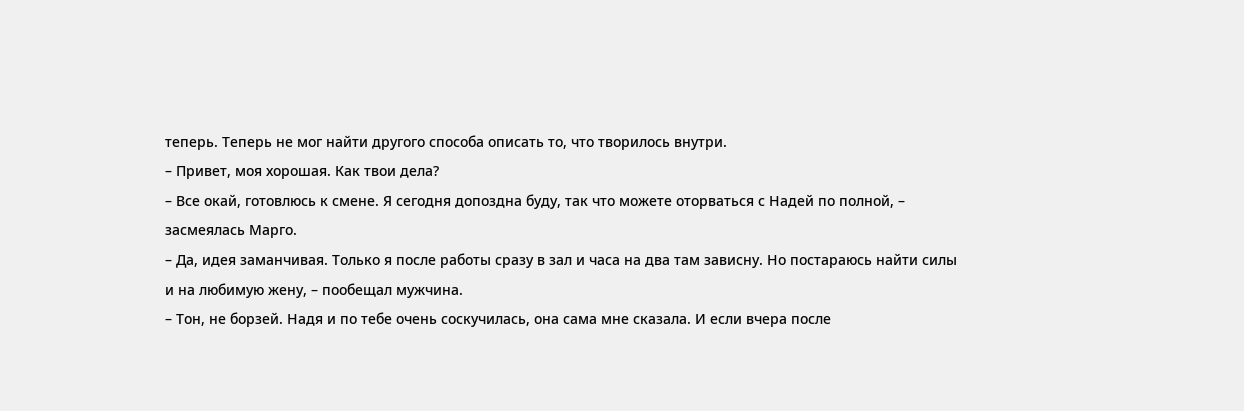теперь. Теперь не мог найти другого способа описать то, что творилось внутри.
– Привет, моя хорошая. Как твои дела?
– Все окай, готовлюсь к смене. Я сегодня допоздна буду, так что можете оторваться с Надей по полной, – засмеялась Марго.
– Да, идея заманчивая. Только я после работы сразу в зал и часа на два там зависну. Но постараюсь найти силы и на любимую жену, – пообещал мужчина.
– Тон, не борзей. Надя и по тебе очень соскучилась, она сама мне сказала. И если вчера после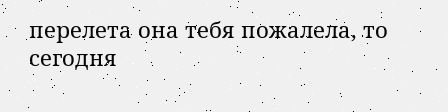перелета она тебя пожалела, то сегодня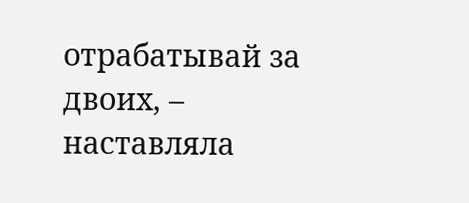отрабатывай за двоих, – наставляла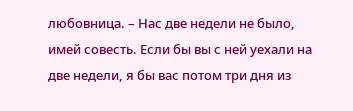любовница. – Нас две недели не было, имей совесть. Если бы вы с ней уехали на две недели, я бы вас потом три дня из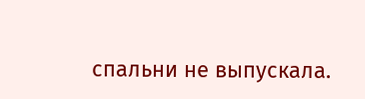спальни не выпускала.